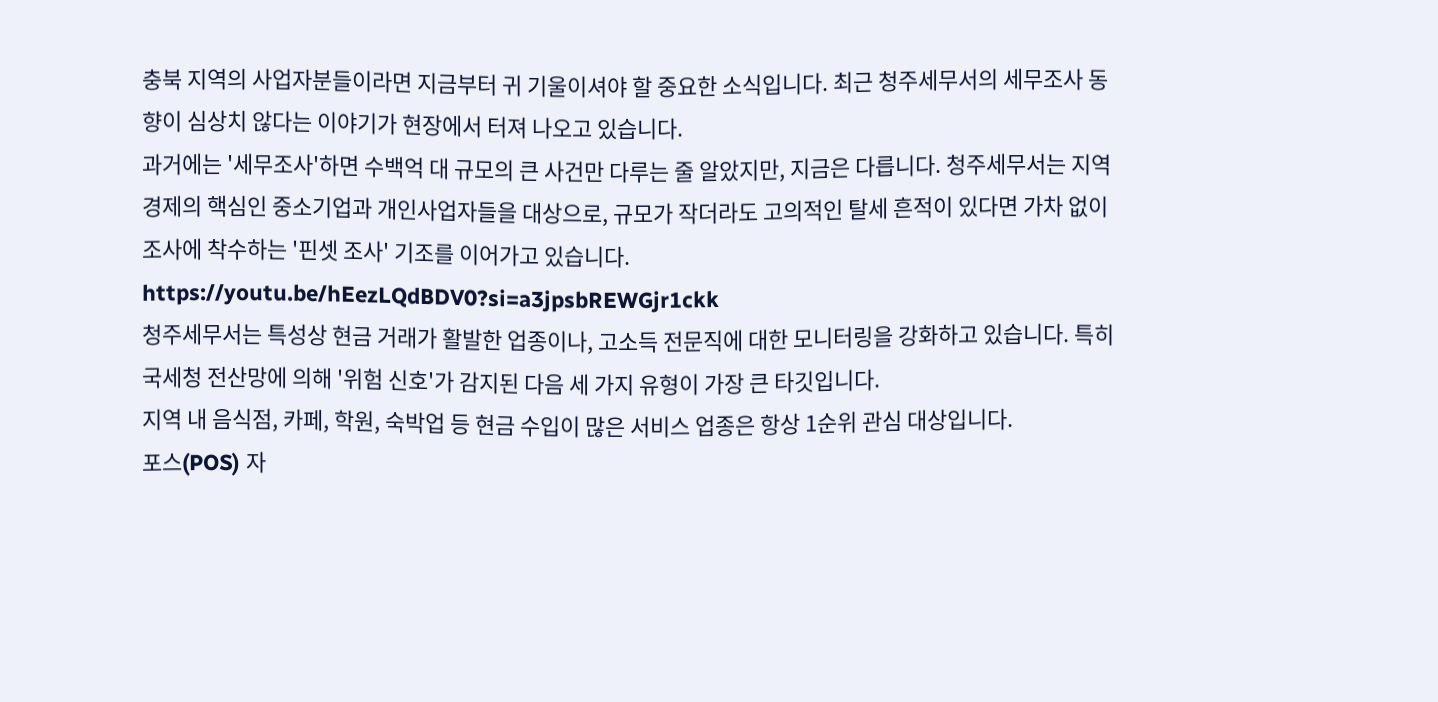충북 지역의 사업자분들이라면 지금부터 귀 기울이셔야 할 중요한 소식입니다. 최근 청주세무서의 세무조사 동향이 심상치 않다는 이야기가 현장에서 터져 나오고 있습니다.
과거에는 '세무조사'하면 수백억 대 규모의 큰 사건만 다루는 줄 알았지만, 지금은 다릅니다. 청주세무서는 지역 경제의 핵심인 중소기업과 개인사업자들을 대상으로, 규모가 작더라도 고의적인 탈세 흔적이 있다면 가차 없이 조사에 착수하는 '핀셋 조사' 기조를 이어가고 있습니다.
https://youtu.be/hEezLQdBDV0?si=a3jpsbREWGjr1ckk
청주세무서는 특성상 현금 거래가 활발한 업종이나, 고소득 전문직에 대한 모니터링을 강화하고 있습니다. 특히 국세청 전산망에 의해 '위험 신호'가 감지된 다음 세 가지 유형이 가장 큰 타깃입니다.
지역 내 음식점, 카페, 학원, 숙박업 등 현금 수입이 많은 서비스 업종은 항상 1순위 관심 대상입니다.
포스(POS) 자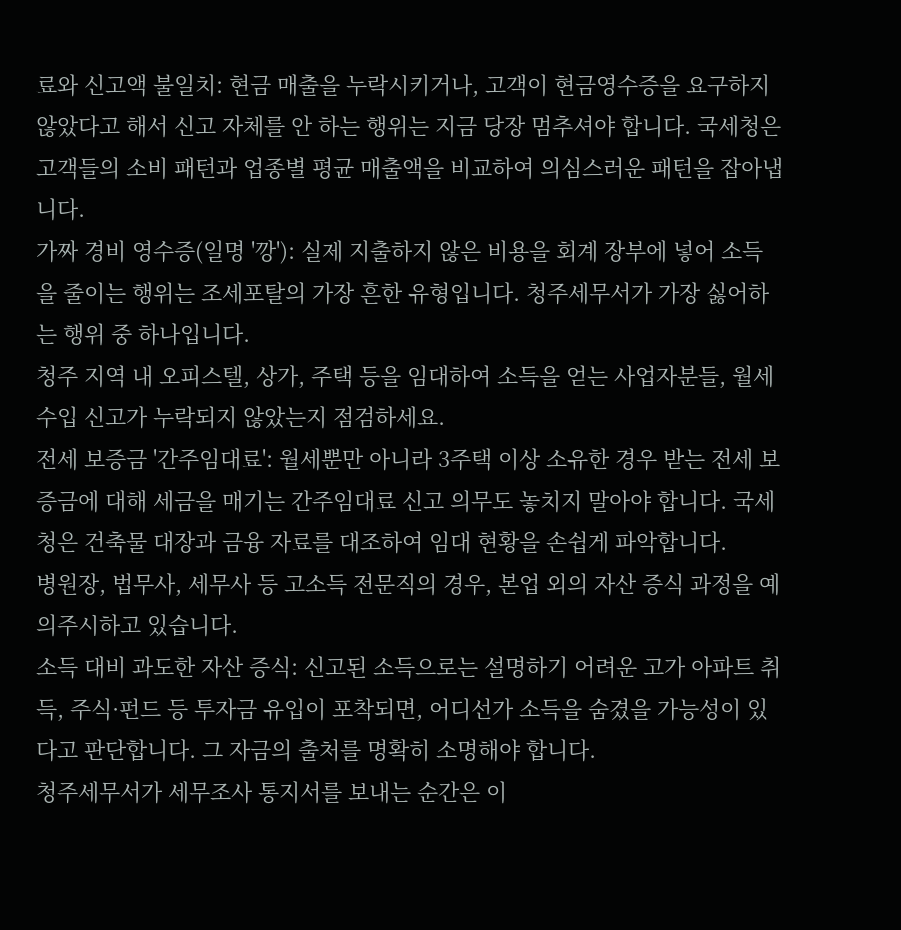료와 신고액 불일치: 현금 매출을 누락시키거나, 고객이 현금영수증을 요구하지 않았다고 해서 신고 자체를 안 하는 행위는 지금 당장 멈추셔야 합니다. 국세청은 고객들의 소비 패턴과 업종별 평균 매출액을 비교하여 의심스러운 패턴을 잡아냅니다.
가짜 경비 영수증(일명 '깡'): 실제 지출하지 않은 비용을 회계 장부에 넣어 소득을 줄이는 행위는 조세포탈의 가장 흔한 유형입니다. 청주세무서가 가장 싫어하는 행위 중 하나입니다.
청주 지역 내 오피스텔, 상가, 주택 등을 임대하여 소득을 얻는 사업자분들, 월세 수입 신고가 누락되지 않았는지 점검하세요.
전세 보증금 '간주임대료': 월세뿐만 아니라 3주택 이상 소유한 경우 받는 전세 보증금에 대해 세금을 매기는 간주임대료 신고 의무도 놓치지 말아야 합니다. 국세청은 건축물 대장과 금융 자료를 대조하여 임대 현황을 손쉽게 파악합니다.
병원장, 법무사, 세무사 등 고소득 전문직의 경우, 본업 외의 자산 증식 과정을 예의주시하고 있습니다.
소득 대비 과도한 자산 증식: 신고된 소득으로는 설명하기 어려운 고가 아파트 취득, 주식·펀드 등 투자금 유입이 포착되면, 어디선가 소득을 숨겼을 가능성이 있다고 판단합니다. 그 자금의 출처를 명확히 소명해야 합니다.
청주세무서가 세무조사 통지서를 보내는 순간은 이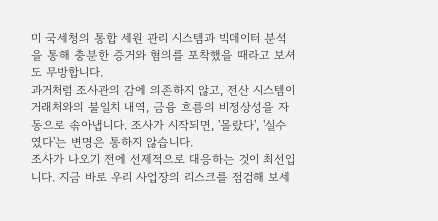미 국세청의 통합 세원 관리 시스템과 빅데이터 분석을 통해 충분한 증거와 혐의를 포착했을 때라고 보셔도 무방합니다.
과거처럼 조사관의 감에 의존하지 않고, 전산 시스템이 거래처와의 불일치 내역, 금융 흐름의 비정상성을 자동으로 솎아냅니다. 조사가 시작되면, '몰랐다', '실수였다'는 변명은 통하지 않습니다.
조사가 나오기 전에 선제적으로 대응하는 것이 최선입니다. 지금 바로 우리 사업장의 리스크를 점검해 보세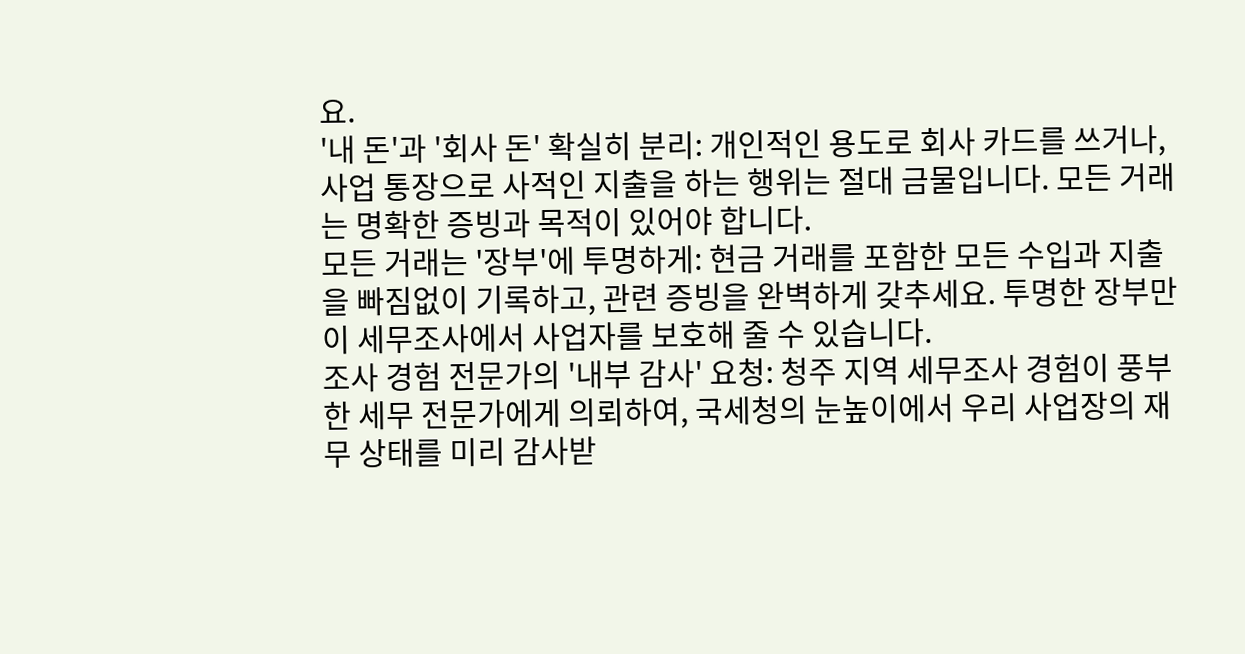요.
'내 돈'과 '회사 돈' 확실히 분리: 개인적인 용도로 회사 카드를 쓰거나, 사업 통장으로 사적인 지출을 하는 행위는 절대 금물입니다. 모든 거래는 명확한 증빙과 목적이 있어야 합니다.
모든 거래는 '장부'에 투명하게: 현금 거래를 포함한 모든 수입과 지출을 빠짐없이 기록하고, 관련 증빙을 완벽하게 갖추세요. 투명한 장부만이 세무조사에서 사업자를 보호해 줄 수 있습니다.
조사 경험 전문가의 '내부 감사' 요청: 청주 지역 세무조사 경험이 풍부한 세무 전문가에게 의뢰하여, 국세청의 눈높이에서 우리 사업장의 재무 상태를 미리 감사받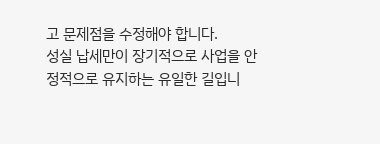고 문제점을 수정해야 합니다.
성실 납세만이 장기적으로 사업을 안정적으로 유지하는 유일한 길입니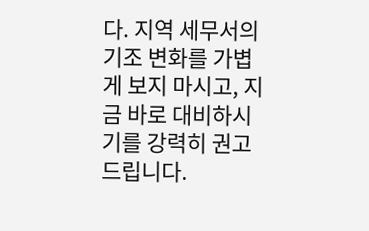다. 지역 세무서의 기조 변화를 가볍게 보지 마시고, 지금 바로 대비하시기를 강력히 권고 드립니다.